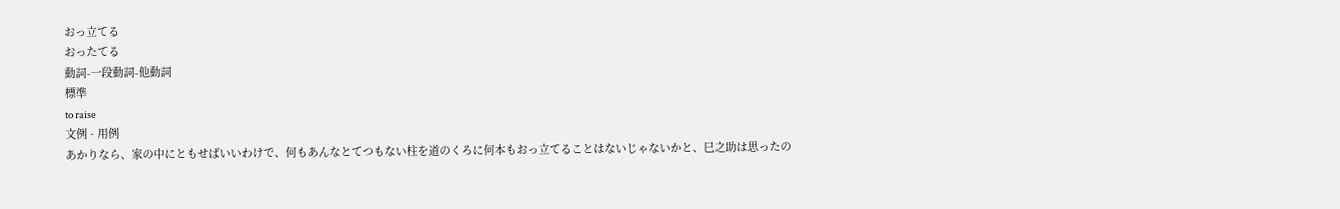おっ立てる
おったてる
動詞-一段動詞-他動詞
標準
to raise
文例 · 用例
あかりなら、家の中にともせばいいわけで、何もあんなとてつもない柱を道のくろに何本もおっ立てることはないじゃないかと、巳之助は思ったの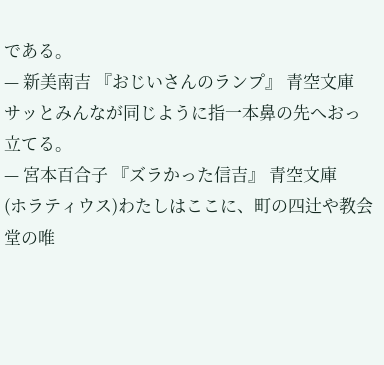である。
— 新美南吉 『おじいさんのランプ』 青空文庫
サッとみんなが同じように指一本鼻の先へおっ立てる。
— 宮本百合子 『ズラかった信吉』 青空文庫
(ホラティウス)わたしはここに、町の四辻や教会堂の唯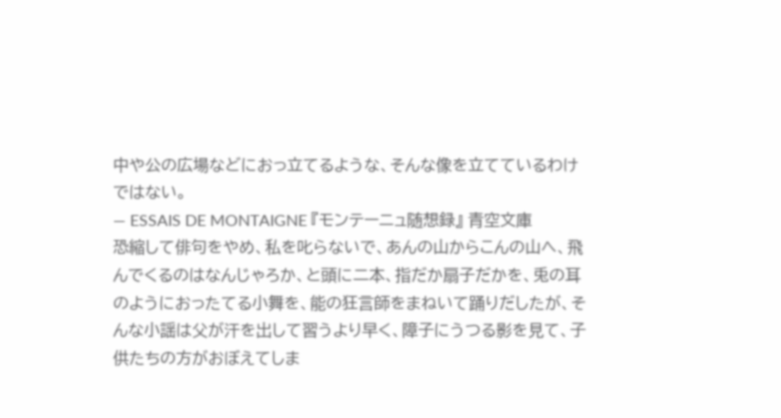中や公の広場などにおっ立てるような、そんな像を立てているわけではない。
— ESSAIS DE MONTAIGNE 『モンテーニュ随想録』 青空文庫
恐縮して俳句をやめ、私を叱らないで、あんの山からこんの山へ、飛んでくるのはなんじゃろか、と頭に二本、指だか扇子だかを、兎の耳のようにおったてる小舞を、能の狂言師をまねいて踊りだしたが、そんな小謡は父が汗を出して習うより早く、障子にうつる影を見て、子供たちの方がおぼえてしま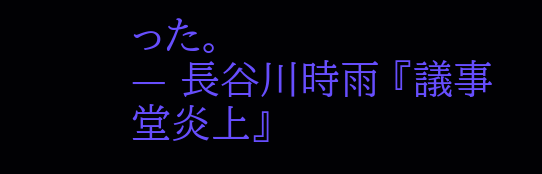った。
— 長谷川時雨 『議事堂炎上』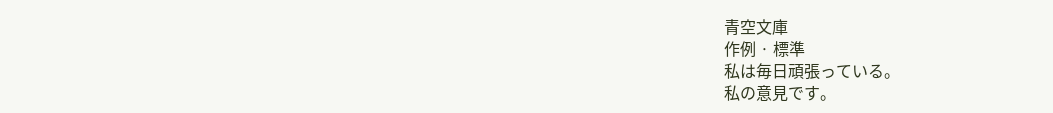青空文庫
作例 · 標準
私は毎日頑張っている。
私の意見です。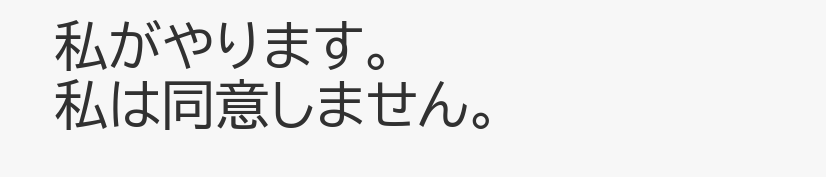私がやります。
私は同意しません。